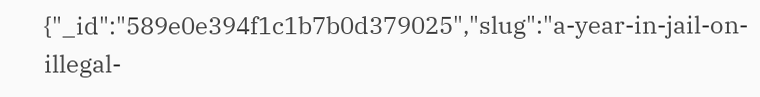{"_id":"589e0e394f1c1b7b0d379025","slug":"a-year-in-jail-on-illegal-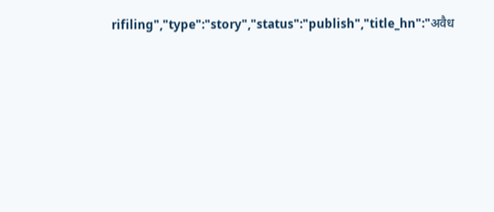rifiling","type":"story","status":"publish","title_hn":"अवैध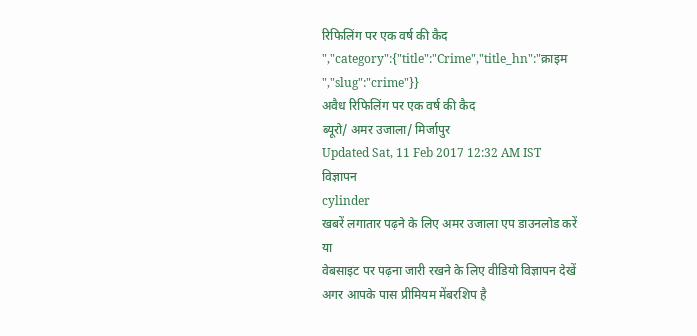रिफिलिंग पर एक वर्ष की कैद ","category":{"title":"Crime","title_hn":"क्राइम ","slug":"crime"}}
अवैध रिफिलिंग पर एक वर्ष की कैद
ब्यूरो/ अमर उजाला/ मिर्जापुर
Updated Sat, 11 Feb 2017 12:32 AM IST
विज्ञापन
cylinder
खबरें लगातार पढ़ने के लिए अमर उजाला एप डाउनलोड करें
या
वेबसाइट पर पढ़ना जारी रखने के लिए वीडियो विज्ञापन देखें
अगर आपके पास प्रीमियम मेंबरशिप है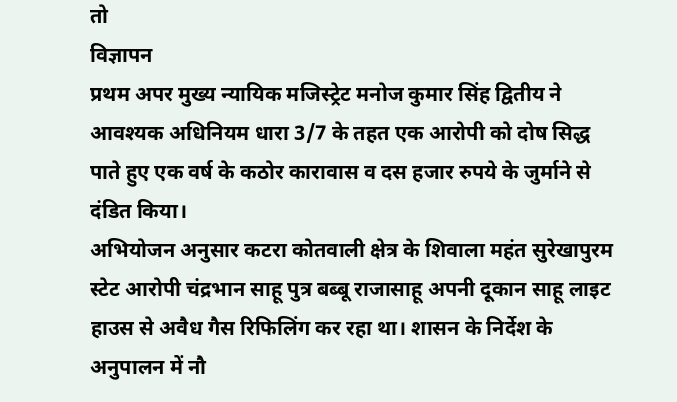तो
विज्ञापन
प्रथम अपर मुख्य न्यायिक मजिस्ट्रेट मनोज कुमार सिंह द्वितीय ने आवश्यक अधिनियम धारा 3/7 के तहत एक आरोपी को दोष सिद्ध पाते हुए एक वर्ष के कठोर कारावास व दस हजार रुपये के जुर्माने से दंडित किया।
अभियोजन अनुसार कटरा कोतवाली क्षेत्र के शिवाला महंत सुरेखापुरम स्टेट आरोपी चंद्रभान साहू पुत्र बब्बू राजासाहू अपनी दूकान साहू लाइट हाउस से अवैध गैस रिफिलिंग कर रहा था। शासन के निर्देश के अनुपालन में नौ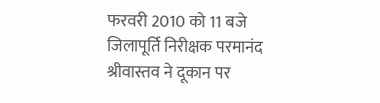फरवरी 2010 को 11 बजे जिलापूर्ति निरीक्षक परमानंद श्रीवास्तव ने दूकान पर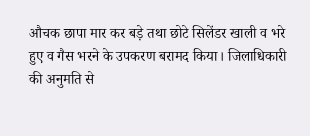औचक छापा मार कर बड़े तथा छोटे सिलेंडर खाली व भरे हुए व गैस भरने के उपकरण बरामद किया। जिलाधिकारी की अनुमति से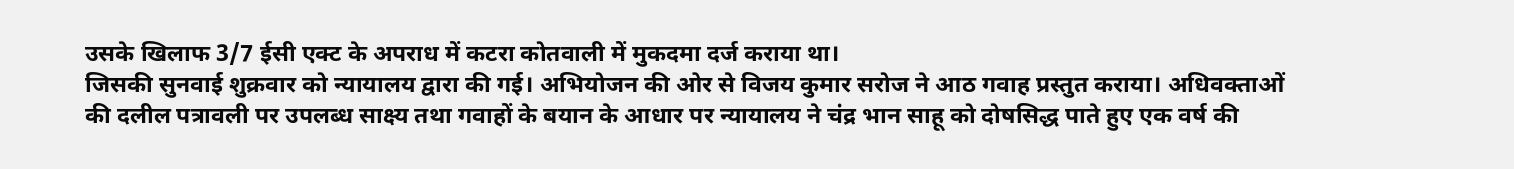उसके खिलाफ 3/7 ईसी एक्ट के अपराध में कटरा कोतवाली में मुकदमा दर्ज कराया था।
जिसकी सुनवाई शुक्रवार को न्यायालय द्वारा की गई। अभियोजन की ओर से विजय कुमार सरोज ने आठ गवाह प्रस्तुत कराया। अधिवक्ताओं की दलील पत्रावली पर उपलब्ध साक्ष्य तथा गवाहों के बयान के आधार पर न्यायालय ने चंद्र भान साहू को दोषसिद्ध पाते हुए एक वर्ष की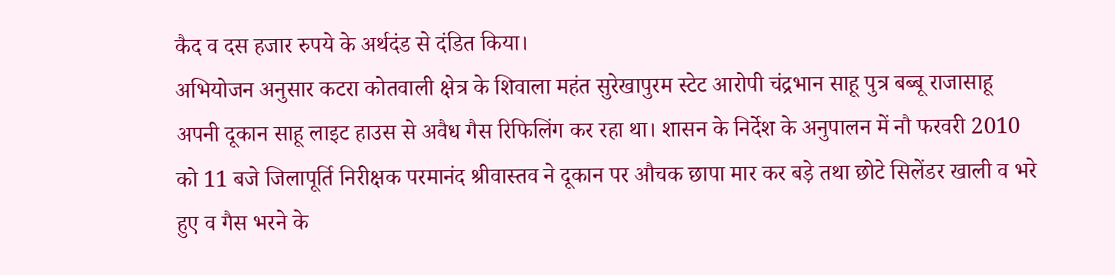कैद व दस हजार रुपये के अर्थदंड से दंडित किया।
अभियोजन अनुसार कटरा कोतवाली क्षेत्र के शिवाला महंत सुरेखापुरम स्टेट आरोपी चंद्रभान साहू पुत्र बब्बू राजासाहू अपनी दूकान साहू लाइट हाउस से अवैध गैस रिफिलिंग कर रहा था। शासन के निर्देश के अनुपालन में नौ फरवरी 2010 को 11 बजे जिलापूर्ति निरीक्षक परमानंद श्रीवास्तव ने दूकान पर औचक छापा मार कर बड़े तथा छोटे सिलेंडर खाली व भरे हुए व गैस भरने के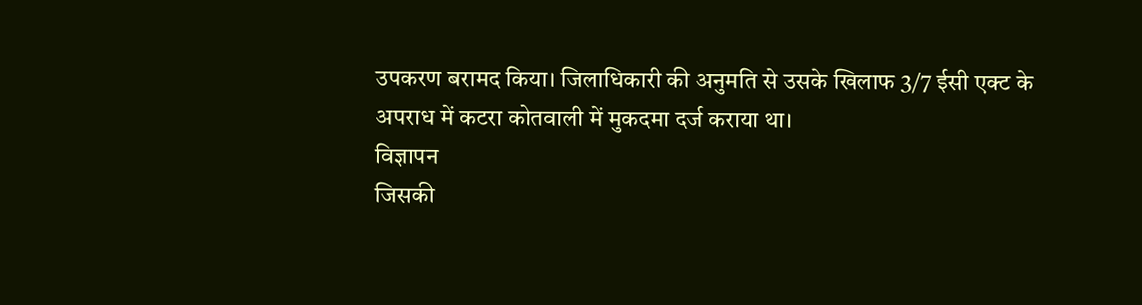उपकरण बरामद किया। जिलाधिकारी की अनुमति से उसके खिलाफ 3/7 ईसी एक्ट के अपराध में कटरा कोतवाली में मुकदमा दर्ज कराया था।
विज्ञापन
जिसकी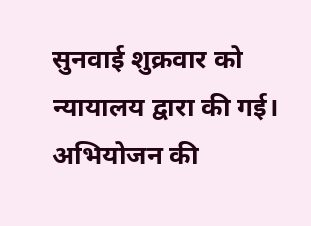सुनवाई शुक्रवार को न्यायालय द्वारा की गई। अभियोजन की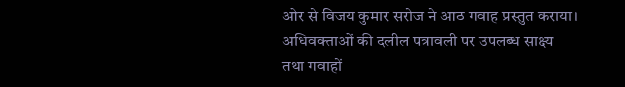ओर से विजय कुमार सरोज ने आठ गवाह प्रस्तुत कराया। अधिवक्ताओं की दलील पत्रावली पर उपलब्ध साक्ष्य तथा गवाहों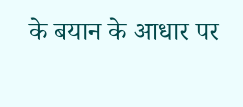के बयान के आधार पर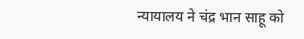न्यायालय ने चंद्र भान साहू को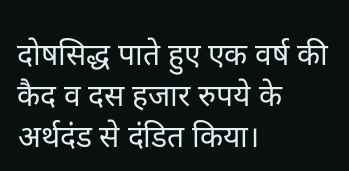दोषसिद्ध पाते हुए एक वर्ष की कैद व दस हजार रुपये के अर्थदंड से दंडित किया।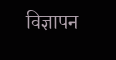विज्ञापन